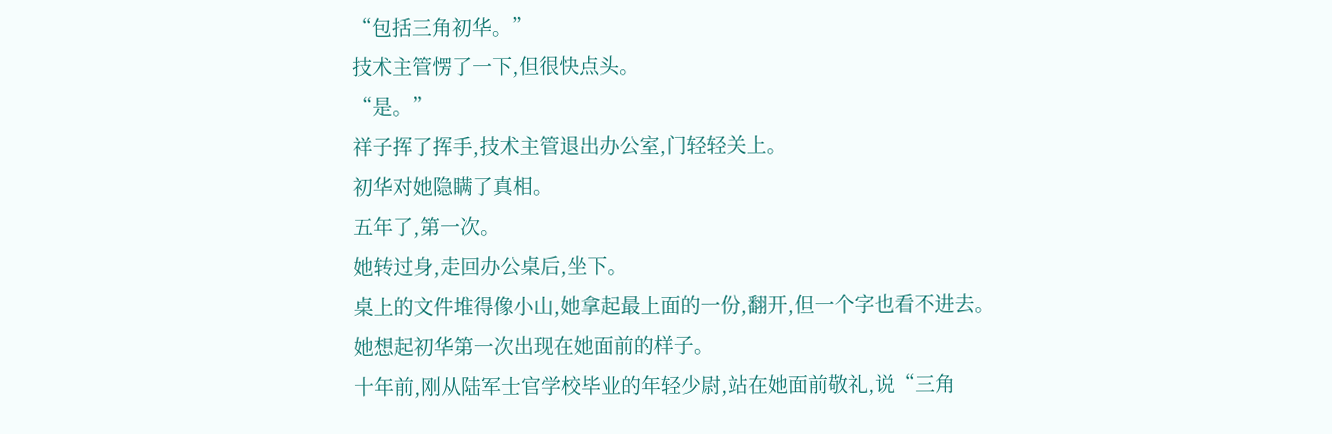“包括三角初华。”
技术主管愣了一下,但很快点头。
“是。”
祥子挥了挥手,技术主管退出办公室,门轻轻关上。
初华对她隐瞒了真相。
五年了,第一次。
她转过身,走回办公桌后,坐下。
桌上的文件堆得像小山,她拿起最上面的一份,翻开,但一个字也看不进去。
她想起初华第一次出现在她面前的样子。
十年前,刚从陆军士官学校毕业的年轻少尉,站在她面前敬礼,说“三角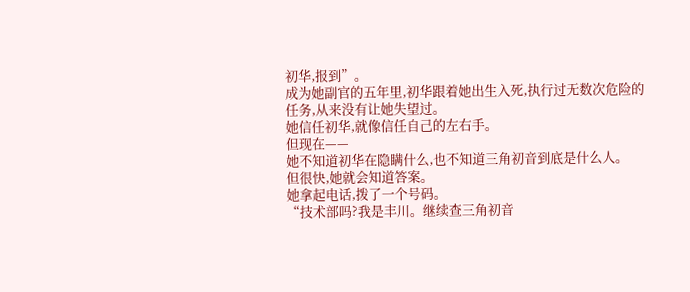初华,报到”。
成为她副官的五年里,初华跟着她出生入死,执行过无数次危险的任务,从来没有让她失望过。
她信任初华,就像信任自己的左右手。
但现在——
她不知道初华在隐瞒什么,也不知道三角初音到底是什么人。
但很快,她就会知道答案。
她拿起电话,拨了一个号码。
“技术部吗?我是丰川。继续查三角初音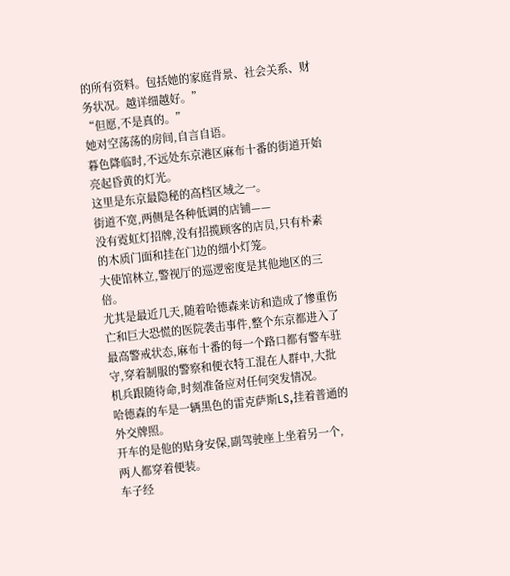的所有资料。包括她的家庭背景、社会关系、财务状况。越详细越好。”
“但愿,不是真的。”
她对空荡荡的房间,自言自语。
暮色降临时,不远处东京港区麻布十番的街道开始亮起昏黄的灯光。
这里是东京最隐秘的高档区域之一。
街道不宽,两侧是各种低调的店铺——
没有霓虹灯招牌,没有招揽顾客的店员,只有朴素的木质门面和挂在门边的细小灯笼。
大使馆林立,警视厅的巡逻密度是其他地区的三倍。
尤其是最近几天,随着哈德森来访和造成了惨重伤亡和巨大恐慌的医院袭击事件,整个东京都进入了最高警戒状态,麻布十番的每一个路口都有警车驻守,穿着制服的警察和便衣特工混在人群中,大批机兵跟随待命,时刻准备应对任何突发情况。
哈德森的车是一辆黑色的雷克萨斯LS,挂着普通的外交牌照。
开车的是他的贴身安保,副驾驶座上坐着另一个,两人都穿着便装。
车子经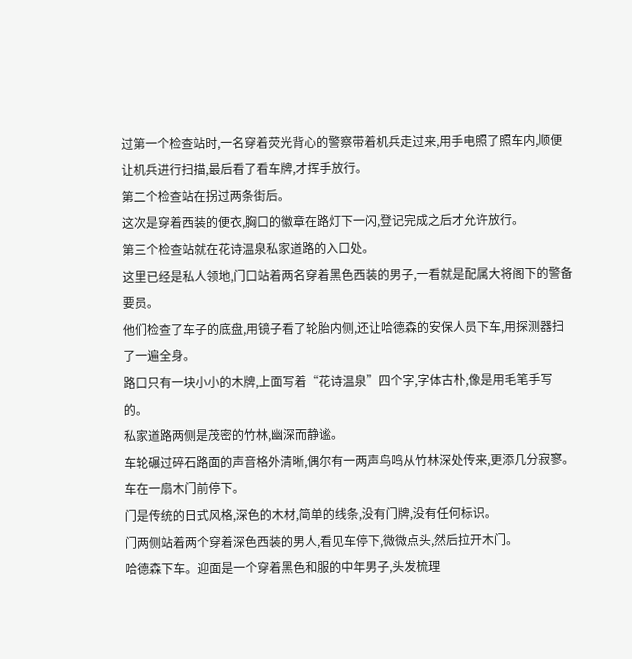过第一个检查站时,一名穿着荧光背心的警察带着机兵走过来,用手电照了照车内,顺便让机兵进行扫描,最后看了看车牌,才挥手放行。
第二个检查站在拐过两条街后。
这次是穿着西装的便衣,胸口的徽章在路灯下一闪,登记完成之后才允许放行。
第三个检查站就在花诗温泉私家道路的入口处。
这里已经是私人领地,门口站着两名穿着黑色西装的男子,一看就是配属大将阁下的警备要员。
他们检查了车子的底盘,用镜子看了轮胎内侧,还让哈德森的安保人员下车,用探测器扫了一遍全身。
路口只有一块小小的木牌,上面写着“花诗温泉”四个字,字体古朴,像是用毛笔手写的。
私家道路两侧是茂密的竹林,幽深而静谧。
车轮碾过碎石路面的声音格外清晰,偶尔有一两声鸟鸣从竹林深处传来,更添几分寂寥。
车在一扇木门前停下。
门是传统的日式风格,深色的木材,简单的线条,没有门牌,没有任何标识。
门两侧站着两个穿着深色西装的男人,看见车停下,微微点头,然后拉开木门。
哈德森下车。迎面是一个穿着黑色和服的中年男子,头发梳理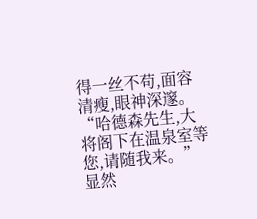得一丝不苟,面容清瘦,眼神深邃。
“哈德森先生,大将阁下在温泉室等您,请随我来。”
显然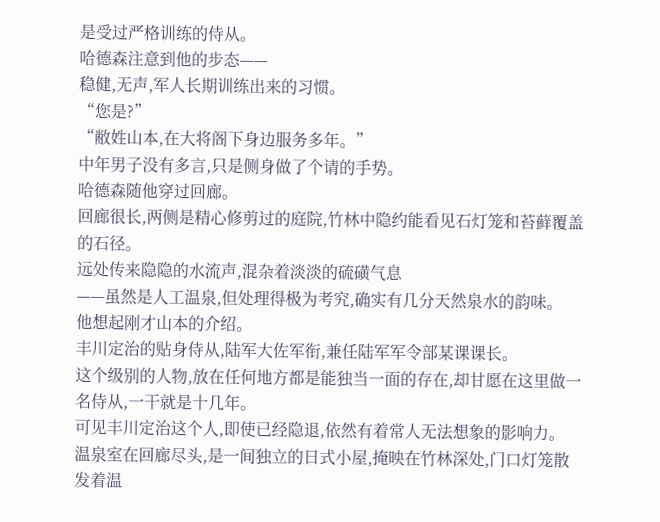是受过严格训练的侍从。
哈德森注意到他的步态——
稳健,无声,军人长期训练出来的习惯。
“您是?”
“敝姓山本,在大将阁下身边服务多年。”
中年男子没有多言,只是侧身做了个请的手势。
哈德森随他穿过回廊。
回廊很长,两侧是精心修剪过的庭院,竹林中隐约能看见石灯笼和苔藓覆盖的石径。
远处传来隐隐的水流声,混杂着淡淡的硫磺气息
——虽然是人工温泉,但处理得极为考究,确实有几分天然泉水的韵味。
他想起刚才山本的介绍。
丰川定治的贴身侍从,陆军大佐军衔,兼任陆军军令部某课课长。
这个级别的人物,放在任何地方都是能独当一面的存在,却甘愿在这里做一名侍从,一干就是十几年。
可见丰川定治这个人,即使已经隐退,依然有着常人无法想象的影响力。
温泉室在回廊尽头,是一间独立的日式小屋,掩映在竹林深处,门口灯笼散发着温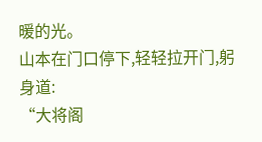暖的光。
山本在门口停下,轻轻拉开门,躬身道:
“大将阁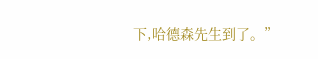下,哈德森先生到了。”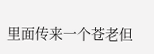里面传来一个苍老但